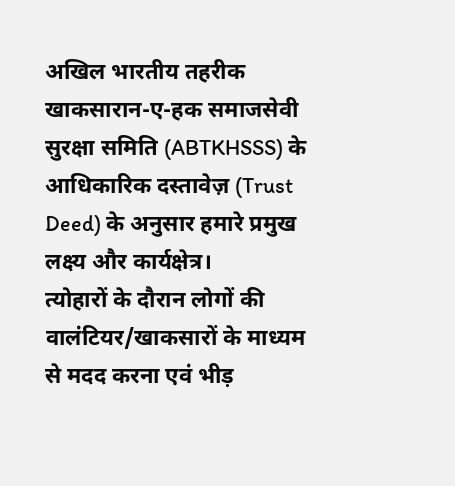अखिल भारतीय तहरीक खाकसारान-ए-हक समाजसेवी सुरक्षा समिति (ABTKHSSS) के आधिकारिक दस्तावेज़ (Trust Deed) के अनुसार हमारे प्रमुख लक्ष्य और कार्यक्षेत्र।
त्योहारों के दौरान लोगों की वालंटियर/खाकसारों के माध्यम से मदद करना एवं भीड़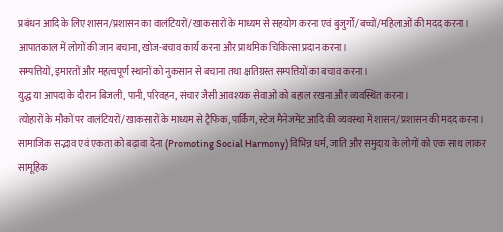प्रबंधन आदि के लिए शासन/प्रशासन का वालंटियरों/खाकसारों के माध्यम से सहयोग करना एवं बुजुर्गों/बच्चों/महिलाओं की मदद करना।
आपातकाल में लोगों की जान बचाना, खोज-बचाव कार्य करना और प्राथमिक चिकित्सा प्रदान करना।
सम्पत्तियों, इमारतों और महत्वपूर्ण स्थानों को नुकसान से बचाना तथा क्षतिग्रस्त सम्पत्तियों का बचाव करना।
युद्ध या आपदा के दौरान बिजली, पानी, परिवहन, संचार जैसी आवश्यक सेवाओं को बहाल रखना और व्यवस्थित करना।
त्योहारों के मौकों पर वालंटियरों/खाकसारों के माध्यम से ट्रैफिक, पार्किंग, स्टेज मैनेजमेंट आदि की व्यवस्था में शासन/प्रशासन की मदद करना।
सामाजिक सद्भाव एवं एकता को बढ़ावा देना (Promoting Social Harmony) विभिन्न धर्म, जाति और समुदाय के लोगों को एक साथ लाकर सामूहिक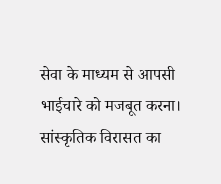सेवा के माध्यम से आपसी भाईचारे को मजबूत करना।
सांस्कृतिक विरासत का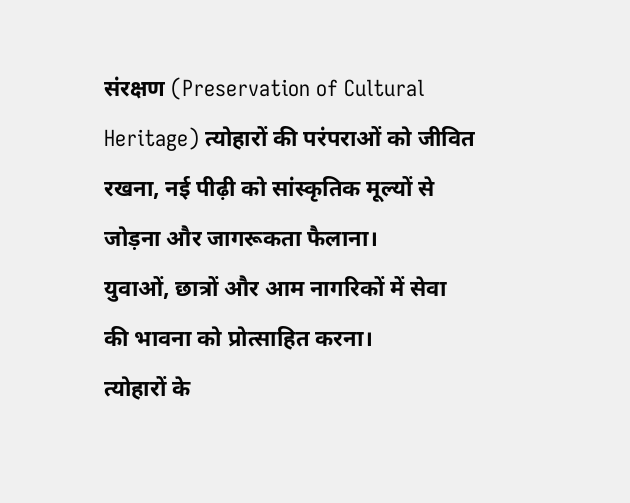संरक्षण (Preservation of Cultural Heritage) त्योहारों की परंपराओं को जीवित रखना, नई पीढ़ी को सांस्कृतिक मूल्यों से जोड़ना और जागरूकता फैलाना।
युवाओं, छात्रों और आम नागरिकों में सेवा की भावना को प्रोत्साहित करना।
त्योहारों के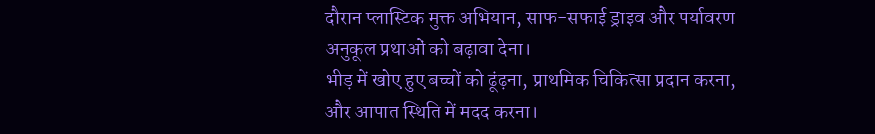दौरान प्लास्टिक मुक्त अभियान, साफ-सफाई ड्राइव और पर्यावरण अनुकूल प्रथाओं को बढ़ावा देना।
भीड़ में खोए हुए बच्चों को ढूंढ़ना, प्राथमिक चिकित्सा प्रदान करना, और आपात स्थिति में मदद करना।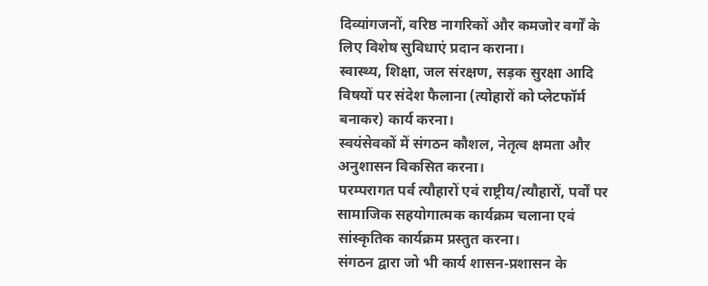दिव्यांगजनों, वरिष्ठ नागरिकों और कमजोर वर्गों के लिए विशेष सुविधाएं प्रदान कराना।
स्वास्थ्य, शिक्षा, जल संरक्षण, सड़क सुरक्षा आदि विषयों पर संदेश फैलाना (त्योहारों को प्लेटफॉर्म बनाकर) कार्य करना।
स्वयंसेवकों में संगठन कौशल, नेतृत्व क्षमता और अनुशासन विकसित करना।
परम्परागत पर्व त्यौहारों एवं राष्ट्रीय/त्यौहारों, पर्वों पर सामाजिक सहयोगात्मक कार्यक्रम चलाना एवं सांस्कृतिक कार्यक्रम प्रस्तुत करना।
संगठन द्वारा जो भी कार्य शासन-प्रशासन के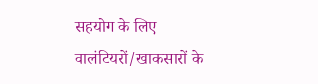सहयोग के लिए वालंटियरों/खाकसारों के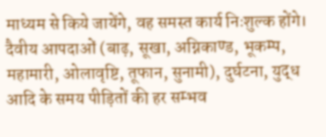माध्यम से किये जायेंगे, वह समस्त कार्य निःशुल्क होंगे।
दैवीय आपदाओं (बाढ़, सूखा, अग्निकाण्ड, भूकम्प, महामारी, ओलावृष्टि, तूफान, सुनामी), दुर्घटना, युद्ध आदि के समय पीड़ितों की हर सम्भव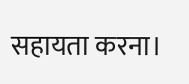सहायता करना।